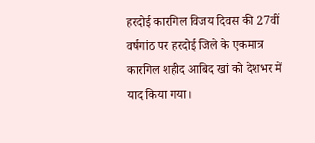हरदोई कारगिल विजय दिवस की 27वीं वर्षगांठ पर हरदोई जिले के एकमात्र कारगिल शहीद आबिद खां को देशभर में याद किया गया।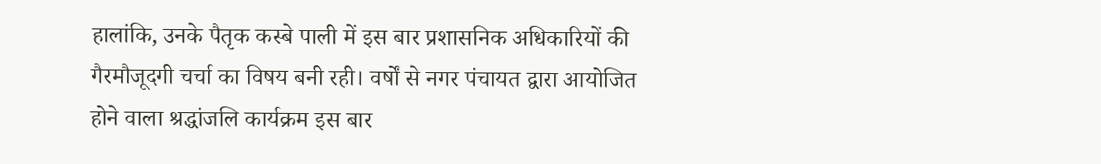हालांकि, उनके पैतृक कस्बे पाली में इस बार प्रशासनिक अधिकारियों की गैरमौजूदगी चर्चा का विषय बनी रही। वर्षों से नगर पंचायत द्वारा आयोजित होने वाला श्रद्धांजलि कार्यक्रम इस बार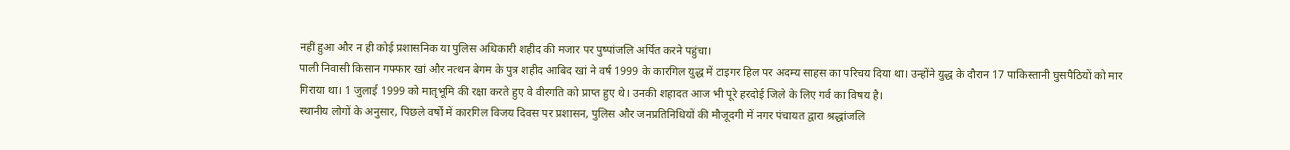नहीं हुआ और न ही कोई प्रशासनिक या पुलिस अधिकारी शहीद की मजार पर पुष्पांजलि अर्पित करने पहुंचा।
पाली निवासी किसान गफ्फार खां और नत्थन बेगम के पुत्र शहीद आबिद खां ने वर्ष 1999 के कारगिल युद्ध में टाइगर हिल पर अदम्य साहस का परिचय दिया था। उन्होंने युद्ध के दौरान 17 पाकिस्तानी घुसपैठियों को मार गिराया था। 1 जुलाई 1999 को मातृभूमि की रक्षा करते हुए वे वीरगति को प्राप्त हुए थे। उनकी शहादत आज भी पूरे हरदोई जिले के लिए गर्व का विषय है।
स्थानीय लोगों के अनुसार, पिछले वर्षों में कारगिल विजय दिवस पर प्रशासन, पुलिस और जनप्रतिनिधियों की मौजूदगी में नगर पंचायत द्वारा श्रद्धांजलि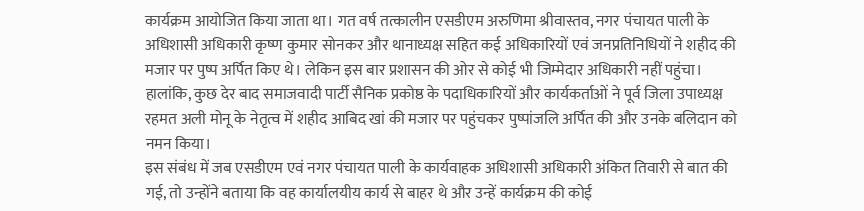कार्यक्रम आयोजित किया जाता था। गत वर्ष तत्कालीन एसडीएम अरुणिमा श्रीवास्तव, नगर पंचायत पाली के अधिशासी अधिकारी कृष्ण कुमार सोनकर और थानाध्यक्ष सहित कई अधिकारियों एवं जनप्रतिनिधियों ने शहीद की मजार पर पुष्प अर्पित किए थे। लेकिन इस बार प्रशासन की ओर से कोई भी जिम्मेदार अधिकारी नहीं पहुंचा। हालांकि, कुछ देर बाद समाजवादी पार्टी सैनिक प्रकोष्ठ के पदाधिकारियों और कार्यकर्ताओं ने पूर्व जिला उपाध्यक्ष रहमत अली मोनू के नेतृत्व में शहीद आबिद खां की मजार पर पहुंचकर पुष्पांजलि अर्पित की और उनके बलिदान को नमन किया।
इस संबंध में जब एसडीएम एवं नगर पंचायत पाली के कार्यवाहक अधिशासी अधिकारी अंकित तिवारी से बात की गई, तो उन्होंने बताया कि वह कार्यालयीय कार्य से बाहर थे और उन्हें कार्यक्रम की कोई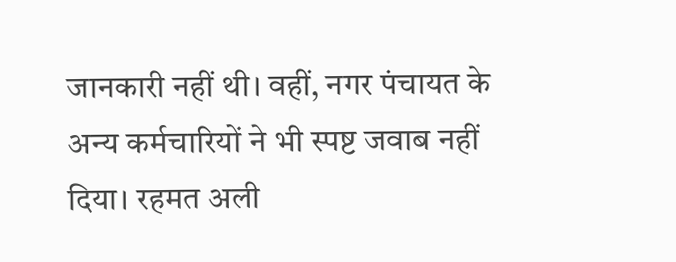जानकारी नहीं थी। वहीं, नगर पंचायत के अन्य कर्मचारियों ने भी स्पष्ट जवाब नहीं दिया। रहमत अली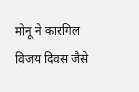मोनू ने कारगिल विजय दिवस जैसे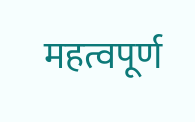महत्वपूर्ण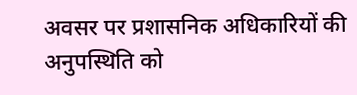अवसर पर प्रशासनिक अधिकारियों की अनुपस्थिति को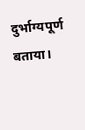दुर्भाग्यपूर्ण बताया।